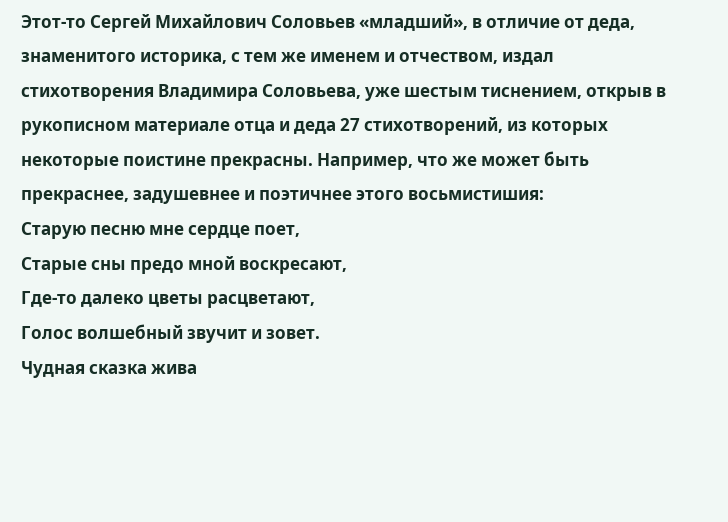Этот-то Сергей Михайлович Соловьев «младший», в отличие от деда, знаменитого историка, с тем же именем и отчеством, издал стихотворения Владимира Соловьева, уже шестым тиснением, открыв в рукописном материале отца и деда 27 стихотворений, из которых некоторые поистине прекрасны. Например, что же может быть прекраснее, задушевнее и поэтичнее этого восьмистишия:
Старую песню мне сердце поет,
Старые сны предо мной воскресают,
Где-то далеко цветы расцветают,
Голос волшебный звучит и зовет.
Чудная сказка жива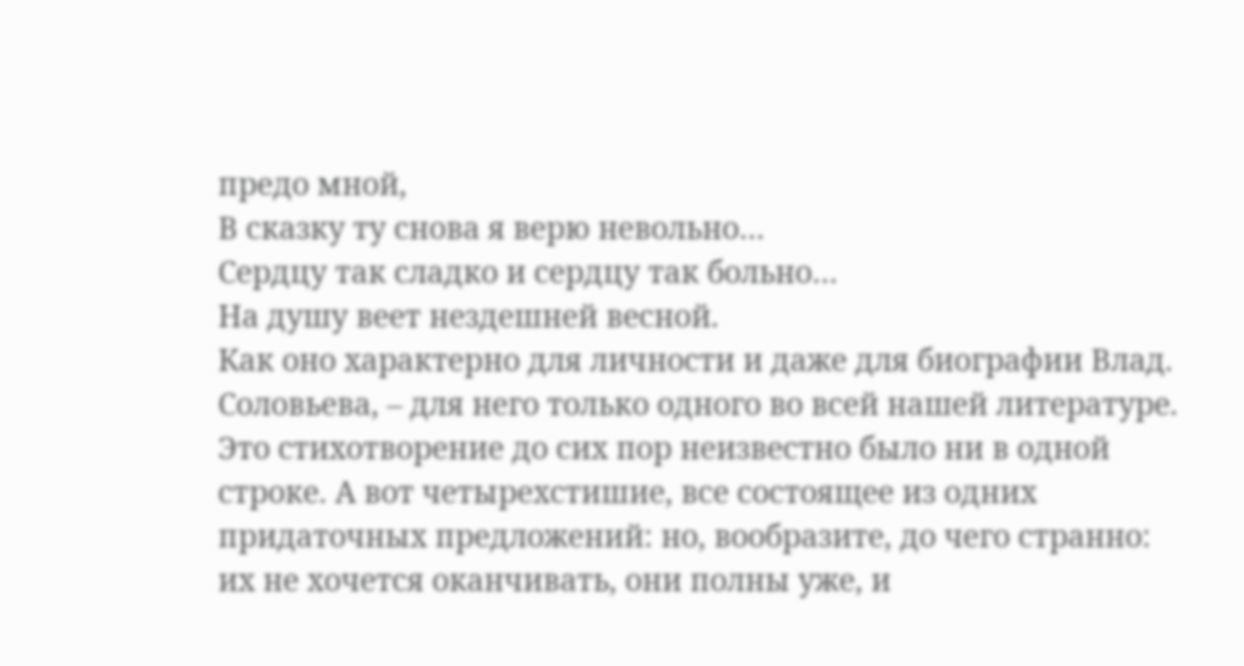предо мной,
В сказку ту снова я верю невольно…
Сердцу так сладко и сердцу так больно…
На душу веет нездешней весной.
Как оно характерно для личности и даже для биографии Влад. Соловьева, – для него только одного во всей нашей литературе.
Это стихотворение до сих пор неизвестно было ни в одной строке. А вот четырехстишие, все состоящее из одних придаточных предложений: но, вообразите, до чего странно: их не хочется оканчивать, они полны уже, и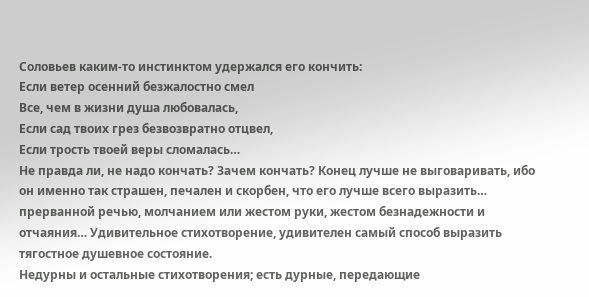Соловьев каким-то инстинктом удержался его кончить:
Если ветер осенний безжалостно смел
Все, чем в жизни душа любовалась,
Если сад твоих грез безвозвратно отцвел,
Если трость твоей веры сломалась…
Не правда ли, не надо кончать? Зачем кончать? Конец лучше не выговаривать, ибо он именно так страшен, печален и скорбен, что его лучше всего выразить… прерванной речью, молчанием или жестом руки, жестом безнадежности и отчаяния… Удивительное стихотворение, удивителен самый способ выразить тягостное душевное состояние.
Недурны и остальные стихотворения; есть дурные, передающие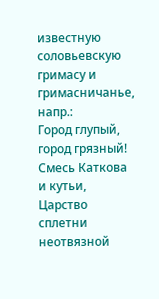известную соловьевскую гримасу и гримасничанье, напр.:
Город глупый, город грязный!
Смесь Каткова и кутьи,
Царство сплетни неотвязной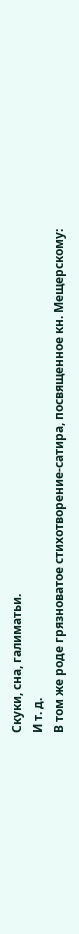Скуки, сна, галиматьи.
И т. д.
В том же роде грязноватое стихотворение-сатира, посвященное кн. Мещерскому: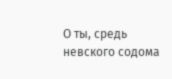О ты, средь невского содома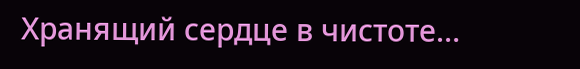Хранящий сердце в чистоте…